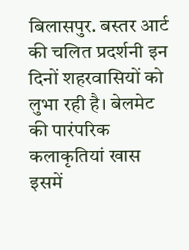बिलासपुर. बस्तर आर्ट की चलित प्रदर्शनी इन दिनों शहरवासियों को लुभा रही है। बेलमेट की पारंपरिक कलाकृतियां खास इसमें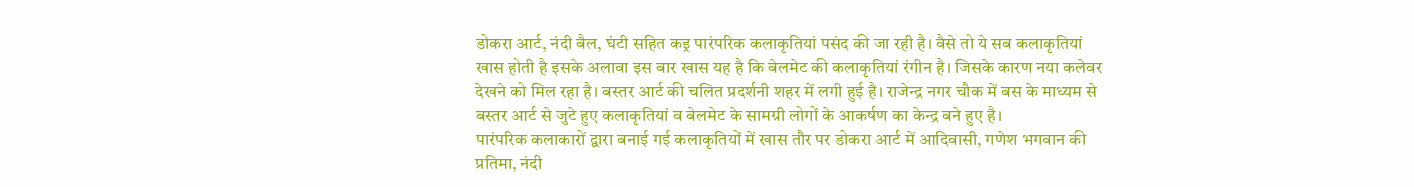डोकरा आर्ट, नंदी बैल, घंटी सहित कइ्र पारंपरिक कलाकृतियां पसंद की जा रही है। वैसे तो ये सब कलाकृतियां खास होती है इसके अलावा इस बार खास यह है कि बेलमेट की कलाकृतियां रंगीन है। जिसके कारण नया कलेवर देखने को मिल रहा है। बस्तर आर्ट की चलित प्रदर्शनी शहर में लगी हुई है। राजेन्द्र नगर चौक में बस के माध्यम से बस्तर आर्ट से जुटे हुए कलाकृतियां व बेलमेट के सामग्री लोगों के आकर्षण का केन्द्र बने हुए है।
पारंपरिक कलाकारों द्वारा बनाई गई कलाकृतियों में खास तौर पर डोकरा आर्ट में आदिवासी, गणेश भगवान की प्रतिमा, नंदी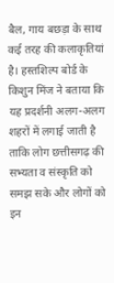बैल, गाय बछड़ा के साथ कई तरह की कलाकृतियां है। हस्तशिल्प बोर्ड के किशुन मिंज ने बताया कि यह प्रदर्शनी अलग-अलग शहरों में लगाई जाती है ताकि लोग छत्तीसगढ़ की सभ्यता व संस्कृति को समझ सके और लोगों को इन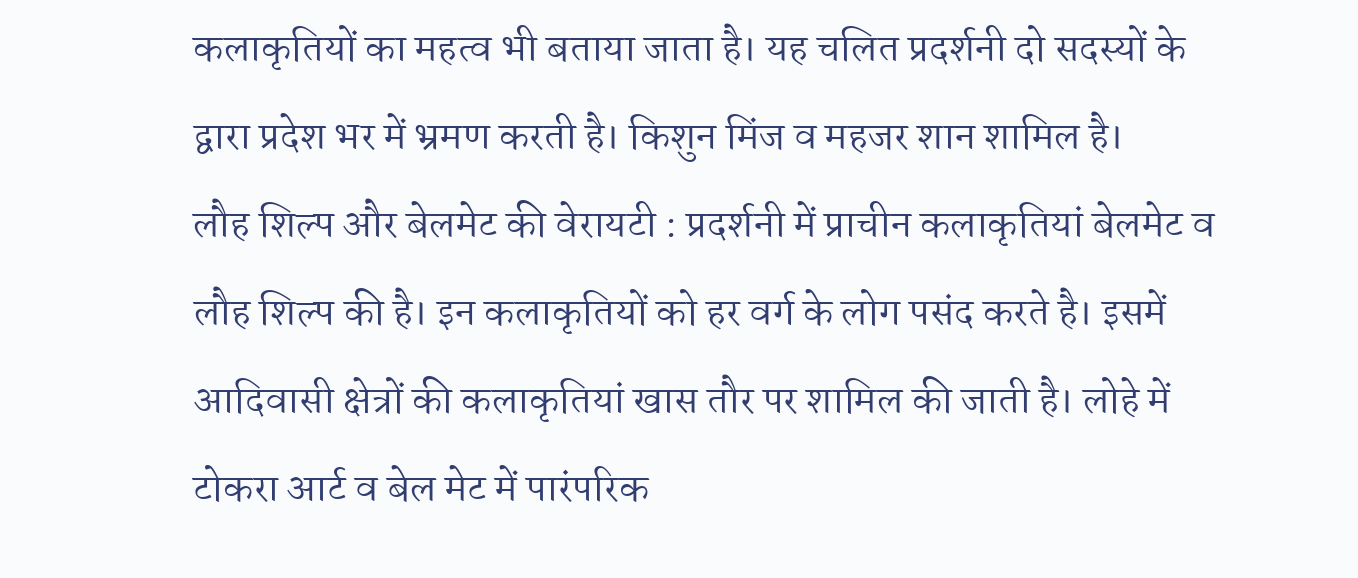कलाकृतियों का महत्व भी बताया जाता है। यह चलित प्रदर्शनी दो सदस्यों के द्वारा प्रदेश भर में भ्रमण करती है। किशुन मिंज व महजर शान शामिल है।
लौह शिल्प और बेलमेट की वेरायटी : प्रदर्शनी में प्राचीन कलाकृतियां बेलमेट व लौह शिल्प की है। इन कलाकृतियों को हर वर्ग के लोग पसंद करते है। इसमें आदिवासी क्षेत्रों की कलाकृतियां खास तौर पर शामिल की जाती है। लोहे में टोकरा आर्ट व बेल मेट में पारंपरिक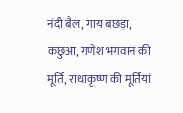नंदी बैल, गाय बछड़ा, कछुआ, गणेश भगवान की मूर्ति, राधाकृष्ण की मूर्तियां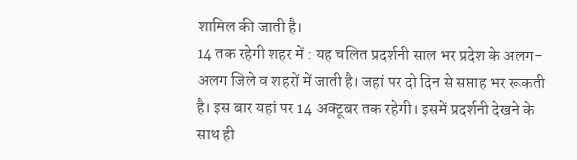शामिल की जाती है।
14 तक रहेगी शहर में : यह चलित प्रदर्शनी साल भर प्रदेश के अलग-अलग जिले व शहरों में जाती है। जहां पर दो दिन से सप्ताह भर रूकती है। इस बार यहां पर 14 अक्टूबर तक रहेगी। इसमें प्रदर्शनी देखने के साथ ही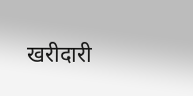खरीदारी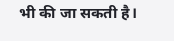भी की जा सकती है।